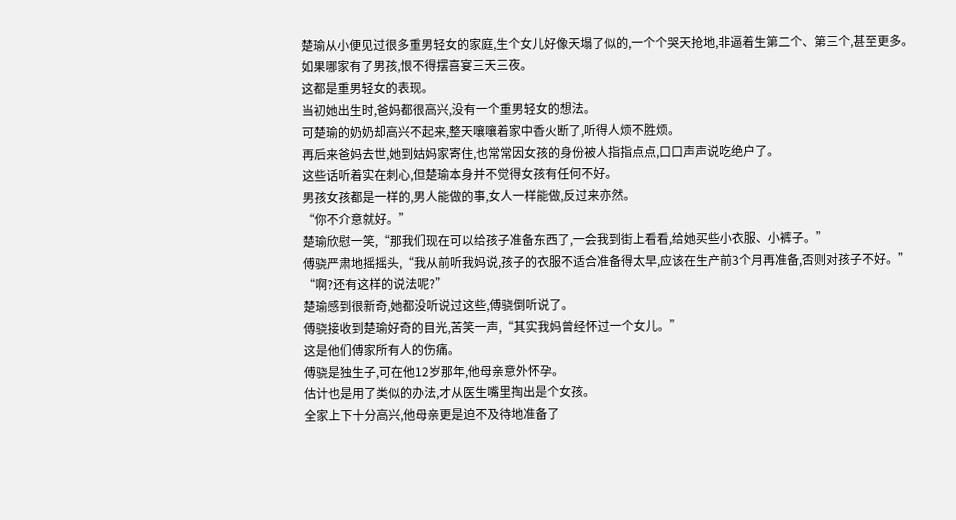楚瑜从小便见过很多重男轻女的家庭,生个女儿好像天塌了似的,一个个哭天抢地,非逼着生第二个、第三个,甚至更多。
如果哪家有了男孩,恨不得摆喜宴三天三夜。
这都是重男轻女的表现。
当初她出生时,爸妈都很高兴,没有一个重男轻女的想法。
可楚瑜的奶奶却高兴不起来,整天嚷嚷着家中香火断了,听得人烦不胜烦。
再后来爸妈去世,她到姑妈家寄住,也常常因女孩的身份被人指指点点,口口声声说吃绝户了。
这些话听着实在刺心,但楚瑜本身并不觉得女孩有任何不好。
男孩女孩都是一样的,男人能做的事,女人一样能做,反过来亦然。
“你不介意就好。”
楚瑜欣慰一笑,“那我们现在可以给孩子准备东西了,一会我到街上看看,给她买些小衣服、小裤子。”
傅骁严肃地摇摇头,“我从前听我妈说,孩子的衣服不适合准备得太早,应该在生产前3个月再准备,否则对孩子不好。”
“啊?还有这样的说法呢?”
楚瑜感到很新奇,她都没听说过这些,傅骁倒听说了。
傅骁接收到楚瑜好奇的目光,苦笑一声,“其实我妈曾经怀过一个女儿。”
这是他们傅家所有人的伤痛。
傅骁是独生子,可在他12岁那年,他母亲意外怀孕。
估计也是用了类似的办法,才从医生嘴里掏出是个女孩。
全家上下十分高兴,他母亲更是迫不及待地准备了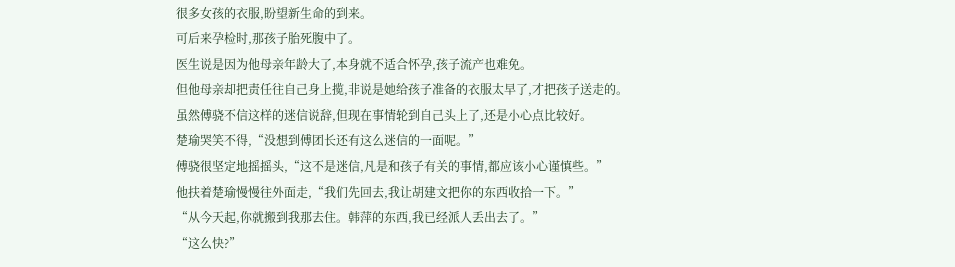很多女孩的衣服,盼望新生命的到来。
可后来孕检时,那孩子胎死腹中了。
医生说是因为他母亲年龄大了,本身就不适合怀孕,孩子流产也难免。
但他母亲却把责任往自己身上揽,非说是她给孩子准备的衣服太早了,才把孩子送走的。
虽然傅骁不信这样的迷信说辞,但现在事情轮到自己头上了,还是小心点比较好。
楚瑜哭笑不得,“没想到傅团长还有这么迷信的一面呢。”
傅骁很坚定地摇摇头,“这不是迷信,凡是和孩子有关的事情,都应该小心谨慎些。”
他扶着楚瑜慢慢往外面走,“我们先回去,我让胡建文把你的东西收拾一下。”
“从今天起,你就搬到我那去住。韩萍的东西,我已经派人丢出去了。”
“这么快?”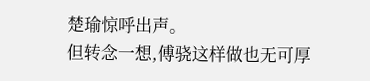楚瑜惊呼出声。
但转念一想,傅骁这样做也无可厚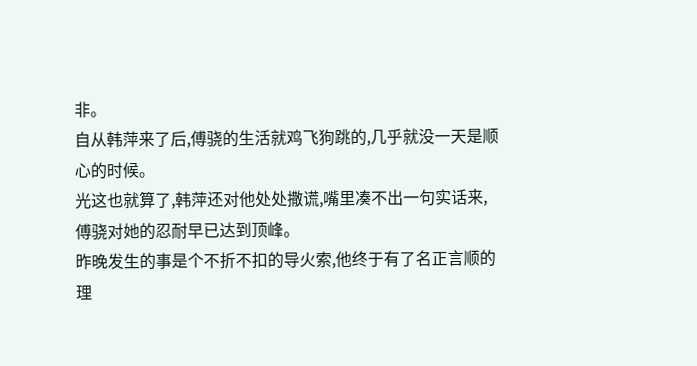非。
自从韩萍来了后,傅骁的生活就鸡飞狗跳的,几乎就没一天是顺心的时候。
光这也就算了,韩萍还对他处处撒谎,嘴里凑不出一句实话来,傅骁对她的忍耐早已达到顶峰。
昨晚发生的事是个不折不扣的导火索,他终于有了名正言顺的理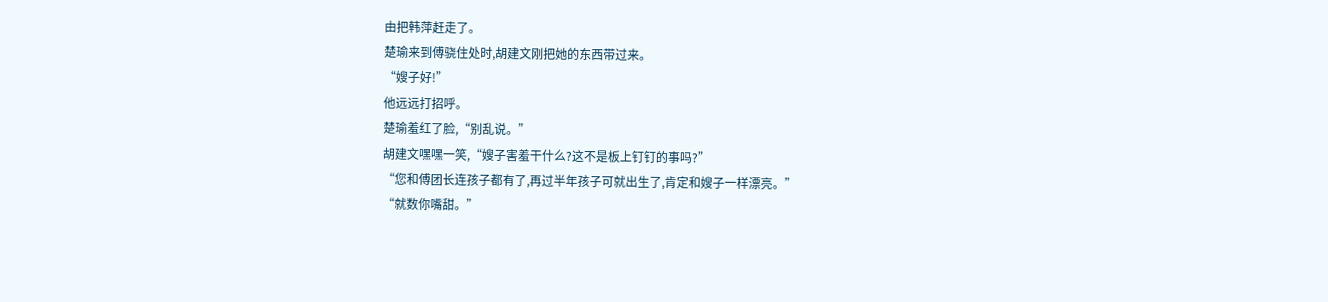由把韩萍赶走了。
楚瑜来到傅骁住处时,胡建文刚把她的东西带过来。
“嫂子好!”
他远远打招呼。
楚瑜羞红了脸,“别乱说。”
胡建文嘿嘿一笑,“嫂子害羞干什么?这不是板上钉钉的事吗?”
“您和傅团长连孩子都有了,再过半年孩子可就出生了,肯定和嫂子一样漂亮。”
“就数你嘴甜。”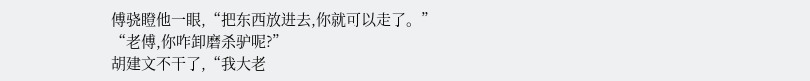傅骁瞪他一眼,“把东西放进去,你就可以走了。”
“老傅,你咋卸磨杀驴呢?”
胡建文不干了,“我大老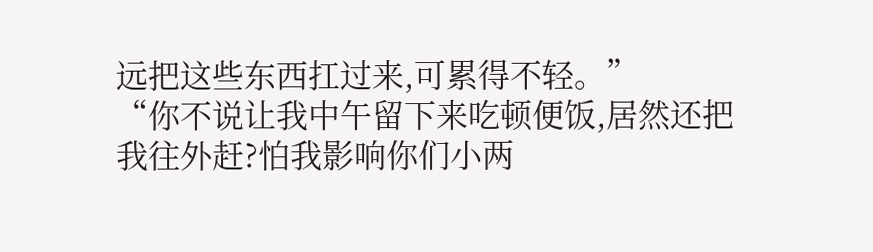远把这些东西扛过来,可累得不轻。”
“你不说让我中午留下来吃顿便饭,居然还把我往外赶?怕我影响你们小两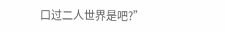口过二人世界是吧?”